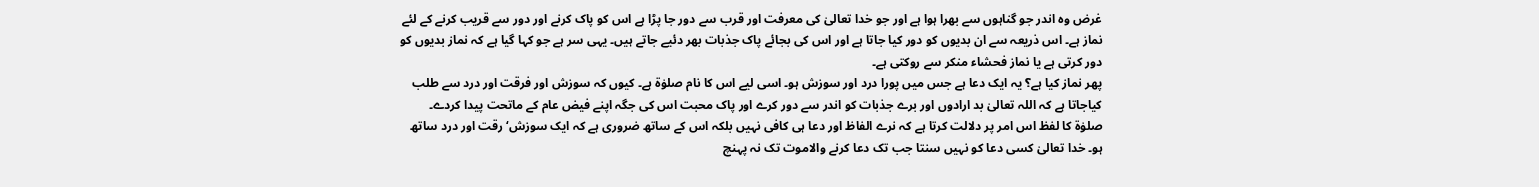غرض وہ اندر جو گناہوں سے بھرا ہوا ہے اور جو خدا تعالیٰ کی معرفت اور قرب سے دور جا پڑا ہے اس کو پاک کرنے اور دور سے قریب کرنے کے لئے نماز ہے۔ اس ذریعہ سے ان بدیوں کو دور کیا جاتا ہے اور اس کی بجائے پاک جذبات بھر دئیے جاتے ہیں۔ یہی سر ہے جو کہا گیا ہے کہ نماز بدیوں کو دور کرتی ہے یا نماز فحشاء منکر سے روکتی ہے۔
پھر نماز کیا ہے؟ یہ ایک دعا ہے جس میں پورا درد اور سوزش ہو۔ اسی لیے اس کا نام صلوٰۃ ہے۔ کیوں کہ سوزش اور فرقت اور درد سے طلب کیاجاتا ہے کہ اللہ تعالیٰ بد ارادوں اور برے جذبات کو اندر سے دور کرے اور پاک محبت اس کی جگہ اپنے فیض عام کے ماتحت پیدا کردے۔
صلوٰۃ کا لفظ اس امر پر دلالت کرتا ہے کہ نرے الفاظ اور دعا ہی کافی نہیں بلکہ اس کے ساتھ ضروری ہے کہ ایک سوزش‘ رقت اور درد ساتھ ہو۔ خدا تعالیٰ کسی دعا کو نہیں سنتا جب تک دعا کرنے والاموت تک نہ پہنچ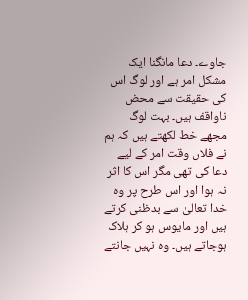جاوے۔ دعا مانگنا ایک مشکل امر ہے اور لوگ اس کی حقیقت سے محض ناواقف ہیں۔ بہت لوگ مجھے خط لکھتے ہیں کہ ہم نے فلاں وقت امر کے لیے دعا کی تھی مگر اس کا اثر نہ ہوا اور اس طرح پر وہ خدا تعالیٰ سے بدظنی کرتے ہیں اور مایوس ہو کر ہلاک ہوجاتے ہیں۔ وہ نہیں جانتے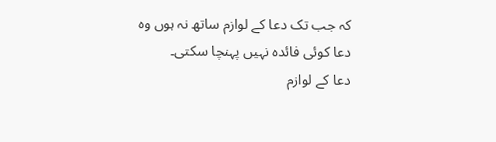کہ جب تک دعا کے لوازم ساتھ نہ ہوں وہ دعا کوئی فائدہ نہیں پہنچا سکتی۔
دعا کے لوازم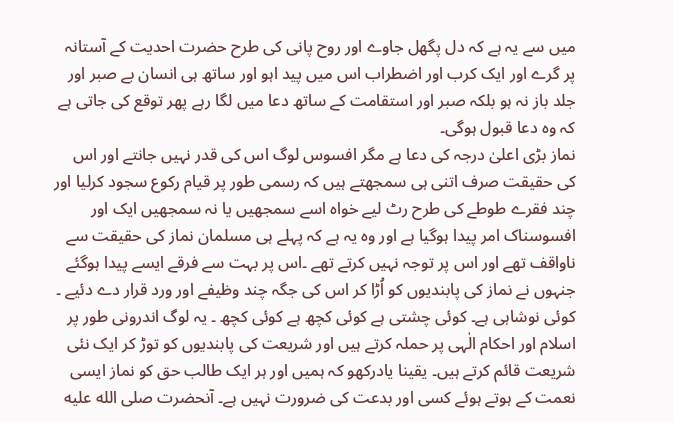میں سے یہ ہے کہ دل پگھل جاوے اور روح پانی کی طرح حضرت احدیت کے آستانہ پر گرے اور ایک کرب اور اضطراب اس میں پید اہو اور ساتھ ہی انسان بے صبر اور جلد باز نہ ہو بلکہ صبر اور استقامت کے ساتھ دعا میں لگا رہے پھر توقع کی جاتی ہے کہ وہ دعا قبول ہوگی۔
نماز بڑی اعلیٰ درجہ کی دعا ہے مگر افسوس لوگ اس کی قدر نہیں جانتے اور اس کی حقیقت صرف اتنی ہی سمجھتے ہیں کہ رسمی طور پر قیام رکوع سجود کرلیا اور چند فقرے طوطے کی طرح رٹ لیے خواہ اسے سمجھیں یا نہ سمجھیں ایک اور افسوسناک امر پیدا ہوگیا ہے اور وہ یہ ہے کہ پہلے ہی مسلمان نماز کی حقیقت سے ناواقف تھے اور اس پر توجہ نہیں کرتے تھے ۔اس پر بہت سے فرقے ایسے پیدا ہوگئے جنہوں نے نماز کی پابندیوں کو اُڑا کر اس کی جگہ چند وظیفے اور ورد قرار دے دئیے ۔ کوئی نوشاہی ہے۔ کوئی چشتی ہے کوئی کچھ ہے کوئی کچھ ۔ یہ لوگ اندرونی طور پر اسلام اور احکام الٰہی پر حملہ کرتے ہیں اور شریعت کی پابندیوں کو توڑ کر ایک نئی شریعت قائم کرتے ہیں۔ یقینا یادرکھو کہ ہمیں اور ہر ایک طالب حق کو نماز ایسی نعمت کے ہوتے ہوئے کسی اور بدعت کی ضرورت نہیں ہے۔ آنحضرت صلى الله عليه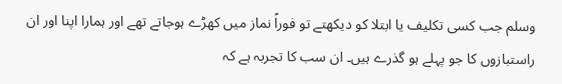وسلم جب کسی تکلیف یا ابتلا کو دیکھتے تو فوراً نماز میں کھڑے ہوجاتے تھے اور ہمارا اپنا اور ان راستبازوں کا جو پہلے ہو گذرے ہیں۔ ان سب کا تجربہ ہے کہ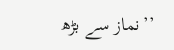’’نماز سے بڑھ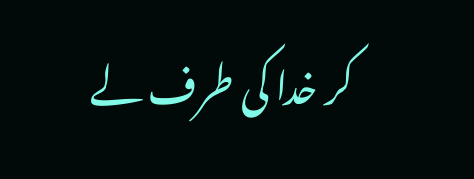کر خدا کی طرف لے